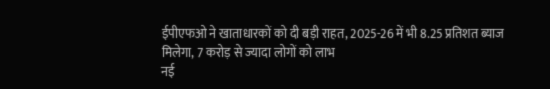ईपीएफओ ने खाताधारकों को दी बड़ी राहत, 2025-26 में भी 8.25 प्रतिशत ब्याज मिलेगा, 7 करोड़ से ज्यादा लोगों को लाभ
नई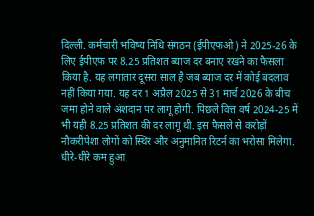दिल्ली. कर्मचारी भविष्य निधि संगठन (ईपीएफओ) ने 2025-26 के लिए ईपीएफ पर 8.25 प्रतिशत ब्याज दर बनाए रखने का फैसला किया है. यह लगातार दूसरा साल है जब ब्याज दर में कोई बदलाव नहीं किया गया. यह दर 1 अप्रैल 2025 से 31 मार्च 2026 के बीच जमा होने वाले अंशदान पर लागू होगी. पिछले वित्त वर्ष 2024-25 में भी यही 8.25 प्रतिशत की दर लागू थी. इस फैसले से करोड़ों नौकरीपेशा लोगों को स्थिर और अनुमानित रिटर्न का भरोसा मिलेगा.
धीरे-धीरे कम हुआ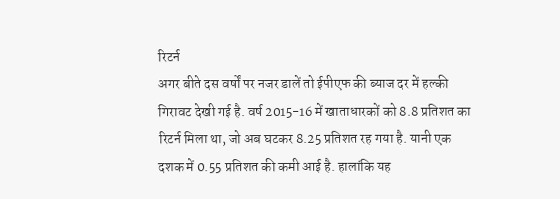रिटर्न
अगर बीते दस वर्षों पर नजर डालें तो ईपीएफ की ब्याज दर में हल्की गिरावट देखी गई है. वर्ष 2015-16 में खाताधारकों को 8.8 प्रतिशत का रिटर्न मिला था, जो अब घटकर 8.25 प्रतिशत रह गया है. यानी एक दशक में 0.55 प्रतिशत की कमी आई है. हालांकि यह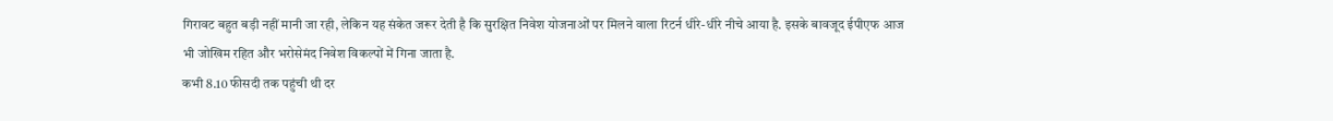गिरावट बहुत बड़ी नहीं मानी जा रही, लेकिन यह संकेत जरूर देती है कि सुरक्षित निवेश योजनाओं पर मिलने वाला रिटर्न धीरे-धीरे नीचे आया है. इसके बावजूद ईपीएफ आज भी जोखिम रहित और भरोसेमंद निवेश विकल्पों में गिना जाता है.
कभी 8.10 फीसदी तक पहुंची थी दर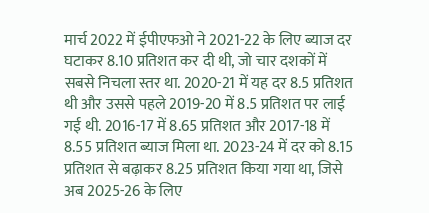मार्च 2022 में ईपीएफओ ने 2021-22 के लिए ब्याज दर घटाकर 8.10 प्रतिशत कर दी थी, जो चार दशकों में सबसे निचला स्तर था. 2020-21 में यह दर 8.5 प्रतिशत थी और उससे पहले 2019-20 में 8.5 प्रतिशत पर लाई गई थी. 2016-17 में 8.65 प्रतिशत और 2017-18 में 8.55 प्रतिशत ब्याज मिला था. 2023-24 में दर को 8.15 प्रतिशत से बढ़ाकर 8.25 प्रतिशत किया गया था, जिसे अब 2025-26 के लिए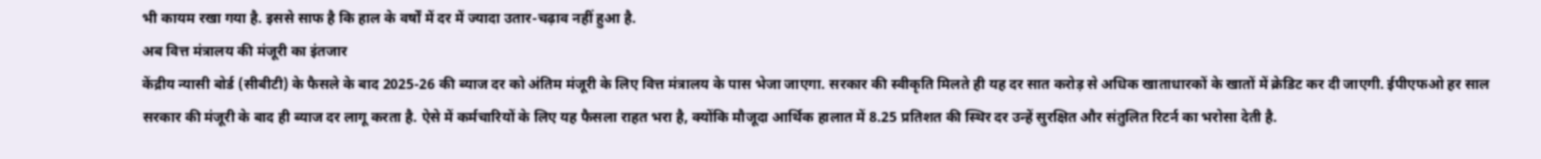भी कायम रखा गया है. इससे साफ है कि हाल के वर्षों में दर में ज्यादा उतार-चढ़ाव नहीं हुआ है.
अब वित्त मंत्रालय की मंजूरी का इंतजार
केंद्रीय न्यासी बोर्ड (सीबीटी) के फैसले के बाद 2025-26 की ब्याज दर को अंतिम मंजूरी के लिए वित्त मंत्रालय के पास भेजा जाएगा. सरकार की स्वीकृति मिलते ही यह दर सात करोड़ से अधिक खाताधारकों के खातों में क्रेडिट कर दी जाएगी. ईपीएफओ हर साल सरकार की मंजूरी के बाद ही ब्याज दर लागू करता है. ऐसे में कर्मचारियों के लिए यह फैसला राहत भरा है, क्योंकि मौजूदा आर्थिक हालात में 8.25 प्रतिशत की स्थिर दर उन्हें सुरक्षित और संतुलित रिटर्न का भरोसा देती है.